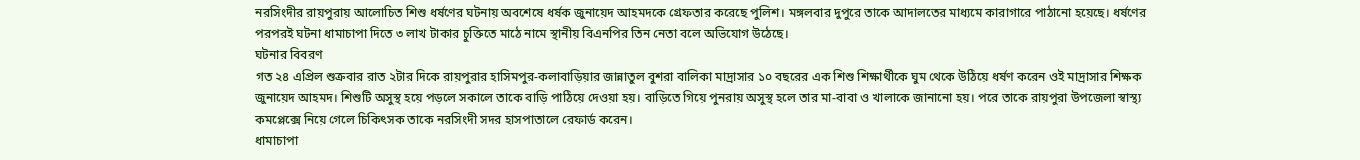নরসিংদীর রায়পুরায় আলোচিত শিশু ধর্ষণের ঘটনায় অবশেষে ধর্ষক জুনায়েদ আহমদকে গ্রেফতার করেছে পুলিশ। মঙ্গলবার দুপুরে তাকে আদালতের মাধ্যমে কারাগারে পাঠানো হয়েছে। ধর্ষণের পরপরই ঘটনা ধামাচাপা দিতে ৩ লাখ টাকার চুক্তিতে মাঠে নামে স্থানীয় বিএনপির তিন নেতা বলে অভিযোগ উঠেছে।
ঘটনার বিবরণ
গত ২৪ এপ্রিল শুক্রবার রাত ২টার দিকে রায়পুরার হাসিমপুর-কলাবাড়িয়ার জান্নাতুল বুশরা বালিকা মাদ্রাসার ১০ বছরের এক শিশু শিক্ষার্থীকে ঘুম থেকে উঠিয়ে ধর্ষণ করেন ওই মাদ্রাসার শিক্ষক জুনায়েদ আহমদ। শিশুটি অসুস্থ হয়ে পড়লে সকালে তাকে বাড়ি পাঠিয়ে দেওয়া হয়। বাড়িতে গিয়ে পুনরায় অসুস্থ হলে তার মা-বাবা ও খালাকে জানানো হয়। পরে তাকে রায়পুরা উপজেলা স্বাস্থ্য কমপ্লেক্সে নিয়ে গেলে চিকিৎসক তাকে নরসিংদী সদর হাসপাতালে রেফার্ড করেন।
ধামাচাপা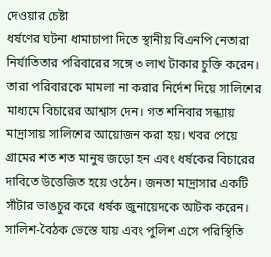দেওয়ার চেষ্টা
ধর্ষণের ঘটনা ধামাচাপা দিতে স্থানীয় বিএনপি নেতারা নির্যাতিতার পরিবারের সঙ্গে ৩ লাখ টাকার চুক্তি করেন। তারা পরিবারকে মামলা না করার নির্দেশ দিয়ে সালিশের মাধ্যমে বিচারের আশ্বাস দেন। গত শনিবার সন্ধ্যায় মাদ্রাসায় সালিশের আয়োজন করা হয়। খবর পেয়ে গ্রামের শত শত মানুষ জড়ো হন এবং ধর্ষকের বিচারের দাবিতে উত্তেজিত হয়ে ওঠেন। জনতা মাদ্রাসার একটি সাঁটার ভাঙচুর করে ধর্ষক জুনায়েদকে আটক করেন। সালিশ-বৈঠক ভেস্তে যায় এবং পুলিশ এসে পরিস্থিতি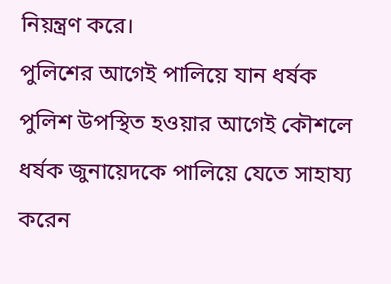নিয়ন্ত্রণ করে।
পুলিশের আগেই পালিয়ে যান ধর্ষক
পুলিশ উপস্থিত হওয়ার আগেই কৌশলে ধর্ষক জুনায়েদকে পালিয়ে যেতে সাহায্য করেন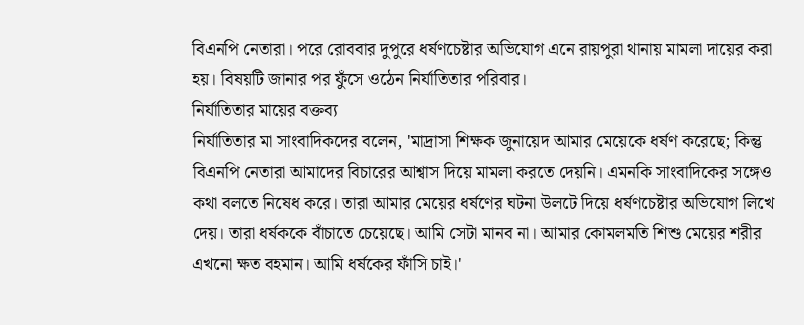বিএনপি নেতারা। পরে রোববার দুপুরে ধর্ষণচেষ্টার অভিযোগ এনে রায়পুরা থানায় মামলা দায়ের করা হয়। বিষয়টি জানার পর ফুঁসে ওঠেন নির্যাতিতার পরিবার।
নির্যাতিতার মায়ের বক্তব্য
নির্যাতিতার মা সাংবাদিকদের বলেন, 'মাদ্রাসা শিক্ষক জুনায়েদ আমার মেয়েকে ধর্ষণ করেছে; কিন্তু বিএনপি নেতারা আমাদের বিচারের আশ্বাস দিয়ে মামলা করতে দেয়নি। এমনকি সাংবাদিকের সঙ্গেও কথা বলতে নিষেধ করে। তারা আমার মেয়ের ধর্ষণের ঘটনা উলটে দিয়ে ধর্ষণচেষ্টার অভিযোগ লিখে দেয়। তারা ধর্ষককে বাঁচাতে চেয়েছে। আমি সেটা মানব না। আমার কোমলমতি শিশু মেয়ের শরীর এখনো ক্ষত বহমান। আমি ধর্ষকের ফাঁসি চাই।'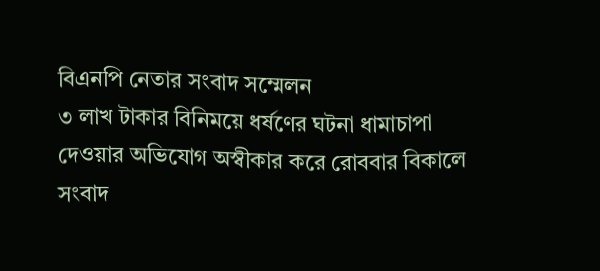বিএনপি নেতার সংবাদ সম্মেলন
৩ লাখ টাকার বিনিময়ে ধর্ষণের ঘটনা ধামাচাপা দেওয়ার অভিযোগ অস্বীকার করে রোববার বিকালে সংবাদ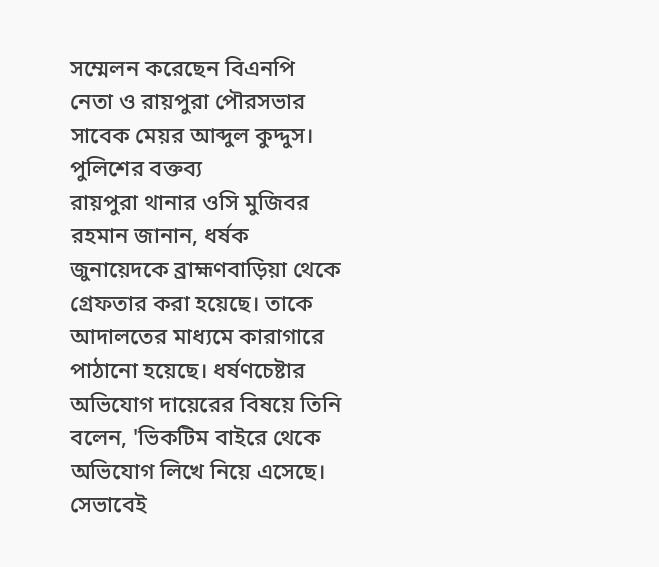সম্মেলন করেছেন বিএনপি নেতা ও রায়পুরা পৌরসভার সাবেক মেয়র আব্দুল কুদ্দুস।
পুলিশের বক্তব্য
রায়পুরা থানার ওসি মুজিবর রহমান জানান, ধর্ষক জুনায়েদকে ব্রাহ্মণবাড়িয়া থেকে গ্রেফতার করা হয়েছে। তাকে আদালতের মাধ্যমে কারাগারে পাঠানো হয়েছে। ধর্ষণচেষ্টার অভিযোগ দায়েরের বিষয়ে তিনি বলেন, 'ভিকটিম বাইরে থেকে অভিযোগ লিখে নিয়ে এসেছে। সেভাবেই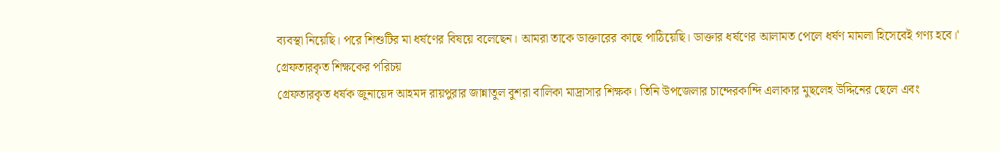ব্যবস্থা নিয়েছি। পরে শিশুটির মা ধর্ষণের বিষয়ে বলেছেন। আমরা তাকে ডাক্তারের কাছে পাঠিয়েছি। ডাক্তার ধর্ষণের আলামত পেলে ধর্ষণ মামলা হিসেবেই গণ্য হবে।'
গ্রেফতারকৃত শিক্ষকের পরিচয়
গ্রেফতারকৃত ধর্ষক জুনায়েদ আহমদ রায়পুরার জান্নাতুল বুশরা বালিকা মাদ্রাসার শিক্ষক। তিনি উপজেলার চান্দেরকান্দি এলাকার মুছলেহ উদ্দিনের ছেলে এবং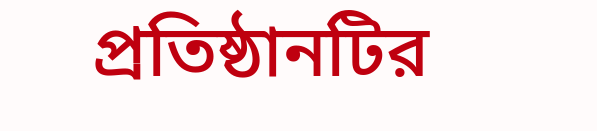প্রতিষ্ঠানটির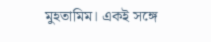মুহতামিম। একই সঙ্গে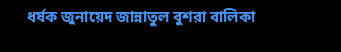ধর্ষক জুনায়েদ জান্নাতুল বুশরা বালিকা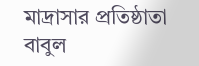মাদ্রাসার প্রতিষ্ঠাতা বাবুল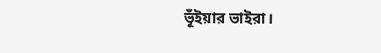ভূঁইয়ার ভাইরা।